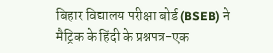बिहार विद्यालय परीक्षा बोर्ड (BSEB) ने मैट्रिक के हिंदी के प्रश्नपत्र-एक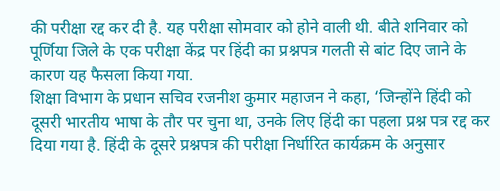की परीक्षा रद्द कर दी है. यह परीक्षा सोमवार को होने वाली थी. बीते शनिवार को पूर्णिया जिले के एक परीक्षा केंद्र पर हिंदी का प्रश्नपत्र गलती से बांट दिए जाने के कारण यह फैसला किया गया.
शिक्षा विभाग के प्रधान सचिव रजनीश कुमार महाजन ने कहा, ‘जिन्होंने हिंदी को दूसरी भारतीय भाषा के तौर पर चुना था, उनके लिए हिंदी का पहला प्रश्न पत्र रद्द कर दिया गया है. हिंदी के दूसरे प्रश्नपत्र की परीक्षा निर्धारित कार्यक्रम के अनुसार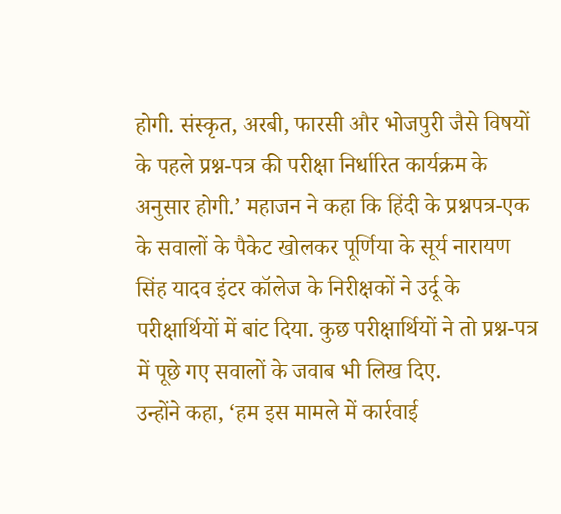होगी. संस्कृत, अरबी, फारसी और भोजपुरी जैसे विषयों के पहले प्रश्न-पत्र की परीक्षा निर्धारित कार्यक्रम के अनुसार होगी.’ महाजन ने कहा कि हिंदी के प्रश्नपत्र-एक के सवालों के पैकेट खोलकर पूर्णिया के सूर्य नारायण सिंह यादव इंटर कॉलेज के निरीक्षकों ने उर्दू के परीक्षार्थियों में बांट दिया. कुछ परीक्षार्थियों ने तो प्रश्न-पत्र में पूछे गए सवालों के जवाब भी लिख दिए.
उन्होंने कहा, ‘हम इस मामले में कार्रवाई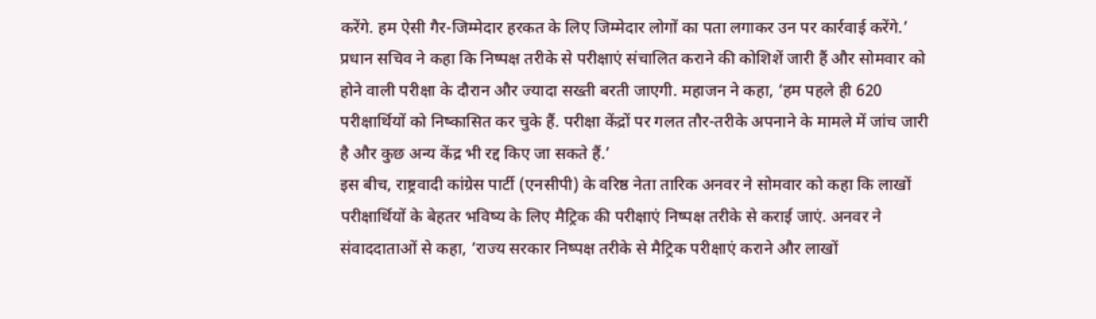करेंगे. हम ऐसी गैर-जिम्मेदार हरकत के लिए जिम्मेदार लोगों का पता लगाकर उन पर कार्रवाई करेंगे.’ प्रधान सचिव ने कहा कि निष्पक्ष तरीके से परीक्षाएं संचालित कराने की कोशिशें जारी हैं और सोमवार को होने वाली परीक्षा के दौरान और ज्यादा सख्ती बरती जाएगी. महाजन ने कहा, ‘हम पहले ही 620 परीक्षार्थियों को निष्कासित कर चुके हैं. परीक्षा केंद्रों पर गलत तौर-तरीके अपनाने के मामले में जांच जारी है और कुछ अन्य केंद्र भी रद्द किए जा सकते हैं.’
इस बीच, राष्ट्रवादी कांग्रेस पार्टी (एनसीपी) के वरिष्ठ नेता तारिक अनवर ने सोमवार को कहा कि लाखों परीक्षार्थियों के बेहतर भविष्य के लिए मैट्रिक की परीक्षाएं निष्पक्ष तरीके से कराई जाएं. अनवर ने संवाददाताओं से कहा, ‘राज्य सरकार निष्पक्ष तरीके से मैट्रिक परीक्षाएं कराने और लाखों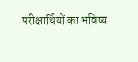परीक्षार्थियों का भविष्य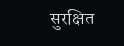सुरक्षित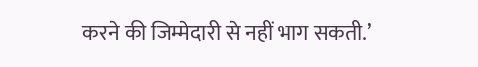करने की जिम्मेदारी से नहीं भाग सकती.’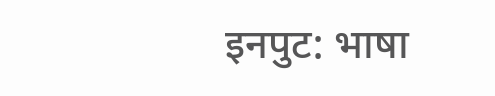इनपुट: भाषा